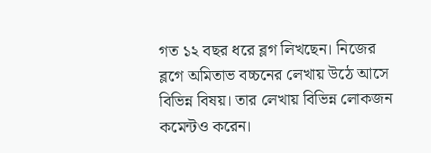গত ১২ বছর ধরে ব্লগ লিখছেন। নিজের ব্লগে অমিতাভ বচ্চনের লেখায় উঠে আসে বিভিন্ন বিষয়। তার লেখায় বিভিন্ন লোকজন কমেন্টও করেন।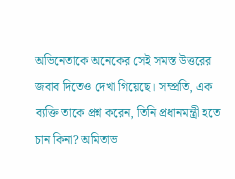অভিনেতাকে অনেকের সেই সমস্ত উত্তরের জবাব দিতেও দেখা গিয়েছে। সম্প্রতি, এক ব্যক্তি তাকে প্রশ্ন করেন, তিনি প্রধানমন্ত্রী হতে চান কিনা? অমিতাভ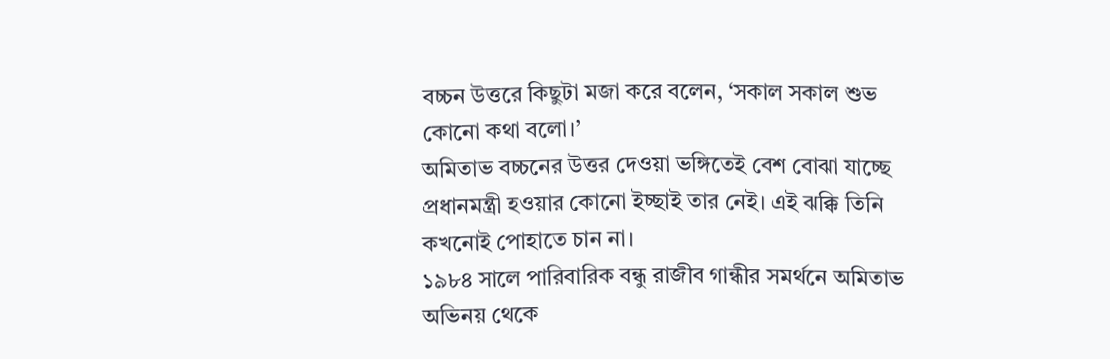বচ্চন উত্তরে কিছুটা মজা করে বলেন, ‘সকাল সকাল শুভ কোনো কথা বলো।’
অমিতাভ বচ্চনের উত্তর দেওয়া ভঙ্গিতেই বেশ বোঝা যাচ্ছে প্রধানমন্ত্রী হওয়ার কোনো ইচ্ছাই তার নেই। এই ঝক্কি তিনি কখনোই পোহাতে চান না।
১৯৮৪ সালে পারিবারিক বন্ধু রাজীব গান্ধীর সমর্থনে অমিতাভ অভিনয় থেকে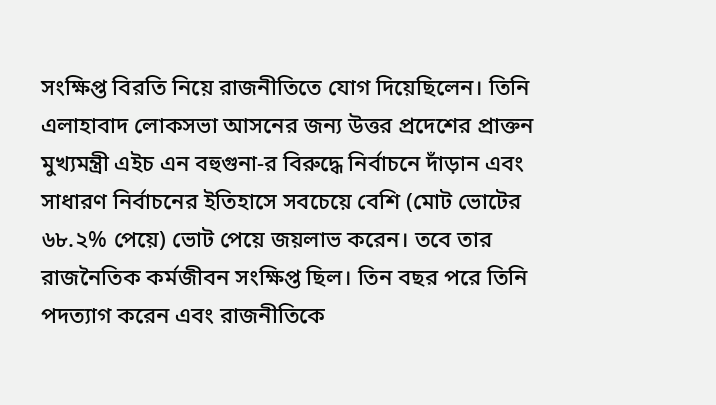সংক্ষিপ্ত বিরতি নিয়ে রাজনীতিতে যোগ দিয়েছিলেন। তিনি এলাহাবাদ লোকসভা আসনের জন্য উত্তর প্রদেশের প্রাক্তন মুখ্যমন্ত্রী এইচ এন বহুগুনা-র বিরুদ্ধে নির্বাচনে দাঁড়ান এবং সাধারণ নির্বাচনের ইতিহাসে সবচেয়ে বেশি (মোট ভোটের ৬৮.২% পেয়ে) ভোট পেয়ে জয়লাভ করেন। তবে তার রাজনৈতিক কর্মজীবন সংক্ষিপ্ত ছিল। তিন বছর পরে তিনি পদত্যাগ করেন এবং রাজনীতিকে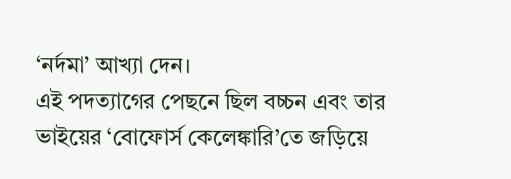‘নর্দমা’ আখ্যা দেন।
এই পদত্যাগের পেছনে ছিল বচ্চন এবং তার ভাইয়ের ‘বোফোর্স কেলেঙ্কারি’তে জড়িয়ে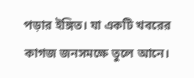পড়ার ইঙ্গিত। যা একটি খবরের কাগজ জনসমক্ষে তুলে আনে।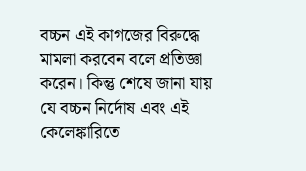বচ্চন এই কাগজের বিরুদ্ধে মামলা করবেন বলে প্রতিজ্ঞা করেন। কিন্তু শেষে জানা যায় যে বচ্চন নির্দোষ এবং এই কেলেঙ্কারিতে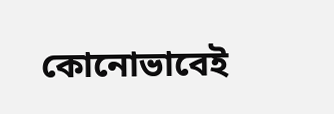কোনোভাবেই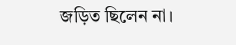জড়িত ছিলেন না।